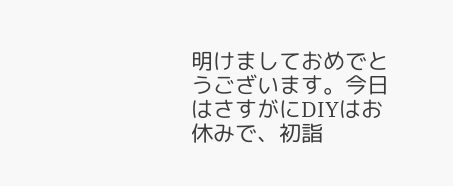明けましておめでとうございます。今日はさすがにDIYはお休みで、初詣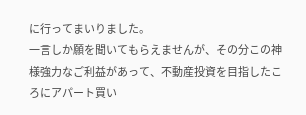に行ってまいりました。
一言しか願を聞いてもらえませんが、その分この神様強力なご利益があって、不動産投資を目指したころにアパート買い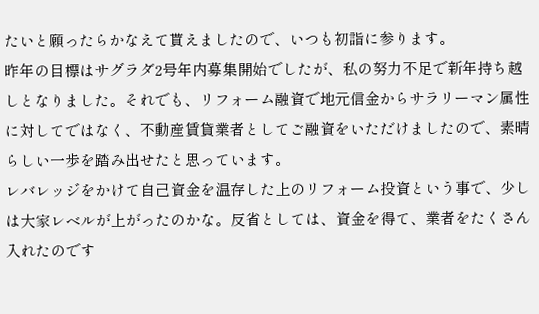たいと願ったらかなえて貰えましたので、いつも初詣に参ります。
昨年の目標はサグラダ2号年内募集開始でしたが、私の努力不足で新年持ち越しとなりました。それでも、リフォーム融資で地元信金からサラリーマン属性に対してではなく、不動産賃貸業者としてご融資をいただけましたので、素晴らしい一歩を踏み出せたと思っています。
レバレッジをかけて自己資金を温存した上のリフォーム投資という事で、少しは大家レベルが上がったのかな。反省としては、資金を得て、業者をたくさん入れたのです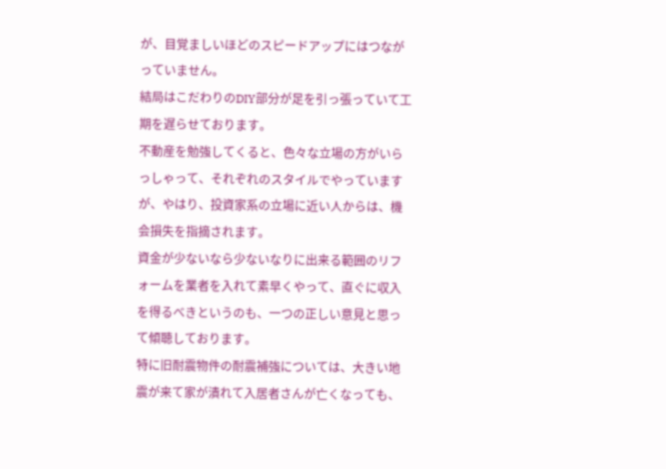が、目覚ましいほどのスピードアップにはつながっていません。
結局はこだわりのDIY部分が足を引っ張っていて工期を遅らせております。
不動産を勉強してくると、色々な立場の方がいらっしゃって、それぞれのスタイルでやっていますが、やはり、投資家系の立場に近い人からは、機会損失を指摘されます。
資金が少ないなら少ないなりに出来る範囲のリフォームを業者を入れて素早くやって、直ぐに収入を得るべきというのも、一つの正しい意見と思って傾聴しております。
特に旧耐震物件の耐震補強については、大きい地震が来て家が潰れて入居者さんが亡くなっても、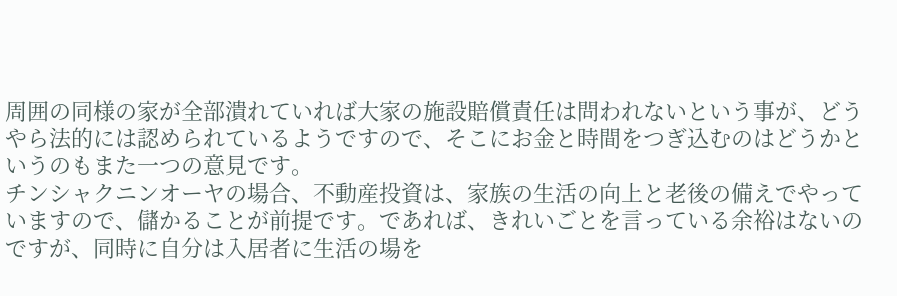周囲の同様の家が全部潰れていれば大家の施設賠償責任は問われないという事が、どうやら法的には認められているようですので、そこにお金と時間をつぎ込むのはどうかというのもまた一つの意見です。
チンシャクニンオーヤの場合、不動産投資は、家族の生活の向上と老後の備えでやっていますので、儲かることが前提です。であれば、きれいごとを言っている余裕はないのですが、同時に自分は入居者に生活の場を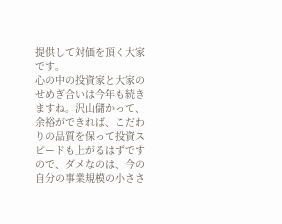提供して対価を頂く大家です。
心の中の投資家と大家のせめぎ合いは今年も続きますね。沢山儲かって、余裕ができれば、こだわりの品質を保って投資スピードも上がるはずですので、ダメなのは、今の自分の事業規模の小ささ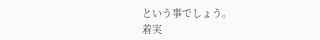という事でしょう。
着実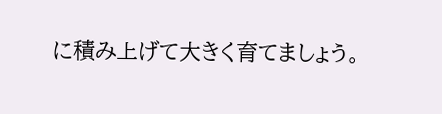に積み上げて大きく育てましょう。